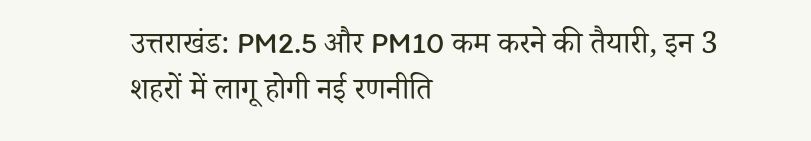उत्तराखंड: PM2.5 और PM10 कम करने की तैयारी, इन 3 शहरों में लागू होगी नई रणनीति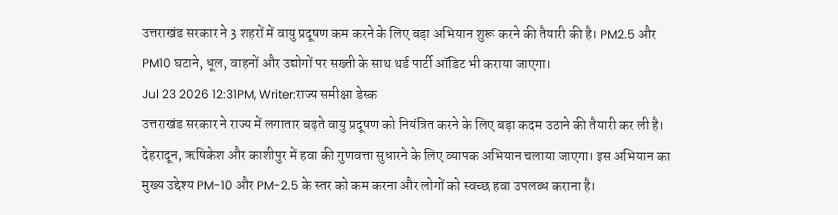उत्तराखंड सरकार ने 3 शहरों में वायु प्रदूषण कम करने के लिए बड़ा अभियान शुरू करने की तैयारी की है। PM2.5 और PM10 घटाने, धूल, वाहनों और उद्योगों पर सख्ती के साथ थर्ड पार्टी ऑडिट भी कराया जाएगा।
Jul 23 2026 12:31PM, Writer:राज्य समीक्षा डेस्क
उत्तराखंड सरकार ने राज्य में लगातार बढ़ते वायु प्रदूषण को नियंत्रित करने के लिए बड़ा कदम उठाने की तैयारी कर ली है। देहरादून, ऋषिकेश और काशीपुर में हवा की गुणवत्ता सुधारने के लिए व्यापक अभियान चलाया जाएगा। इस अभियान का मुख्य उद्देश्य PM-10 और PM-2.5 के स्तर को कम करना और लोगों को स्वच्छ हवा उपलब्ध कराना है।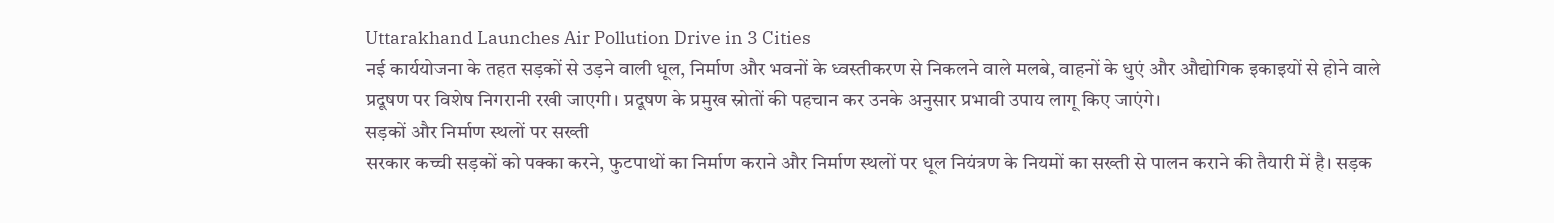Uttarakhand Launches Air Pollution Drive in 3 Cities
नई कार्ययोजना के तहत सड़कों से उड़ने वाली धूल, निर्माण और भवनों के ध्वस्तीकरण से निकलने वाले मलबे, वाहनों के धुएं और औद्योगिक इकाइयों से होने वाले प्रदूषण पर विशेष निगरानी रखी जाएगी। प्रदूषण के प्रमुख स्रोतों की पहचान कर उनके अनुसार प्रभावी उपाय लागू किए जाएंगे।
सड़कों और निर्माण स्थलों पर सख्ती
सरकार कच्ची सड़कों को पक्का करने, फुटपाथों का निर्माण कराने और निर्माण स्थलों पर धूल नियंत्रण के नियमों का सख्ती से पालन कराने की तैयारी में है। सड़क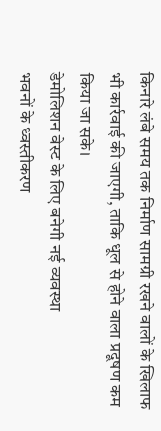किनारे लंबे समय तक निर्माण सामग्री रखने वालों के खिलाफ भी कार्रवाई की जाएगी, ताकि धूल से होने वाला प्रदूषण कम किया जा सके।
डेमोलिशन वेस्ट के लिए बनेगी नई व्यवस्था
भवनों के ध्वस्तीकरण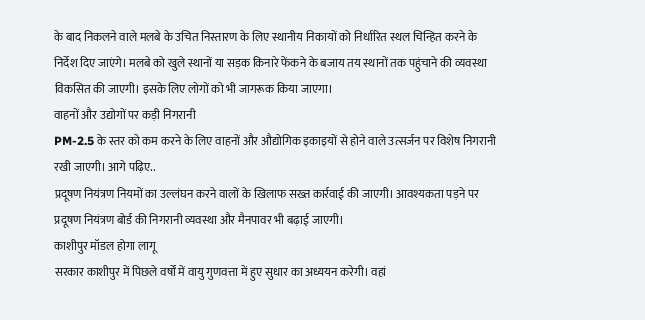के बाद निकलने वाले मलबे के उचित निस्तारण के लिए स्थानीय निकायों को निर्धारित स्थल चिन्हित करने के निर्देश दिए जाएंगे। मलबे को खुले स्थानों या सड़क किनारे फेंकने के बजाय तय स्थानों तक पहुंचाने की व्यवस्था विकसित की जाएगी। इसके लिए लोगों को भी जागरूक किया जाएगा।
वाहनों और उद्योगों पर कड़ी निगरानी
PM-2.5 के स्तर को कम करने के लिए वाहनों और औद्योगिक इकाइयों से होने वाले उत्सर्जन पर विशेष निगरानी रखी जाएगी। आगे पढ़िए..
प्रदूषण नियंत्रण नियमों का उल्लंघन करने वालों के खिलाफ सख्त कार्रवाई की जाएगी। आवश्यकता पड़ने पर प्रदूषण नियंत्रण बोर्ड की निगरानी व्यवस्था और मैनपावर भी बढ़ाई जाएगी।
काशीपुर मॉडल होगा लागू
सरकार काशीपुर में पिछले वर्षों में वायु गुणवत्ता में हुए सुधार का अध्ययन करेगी। वहां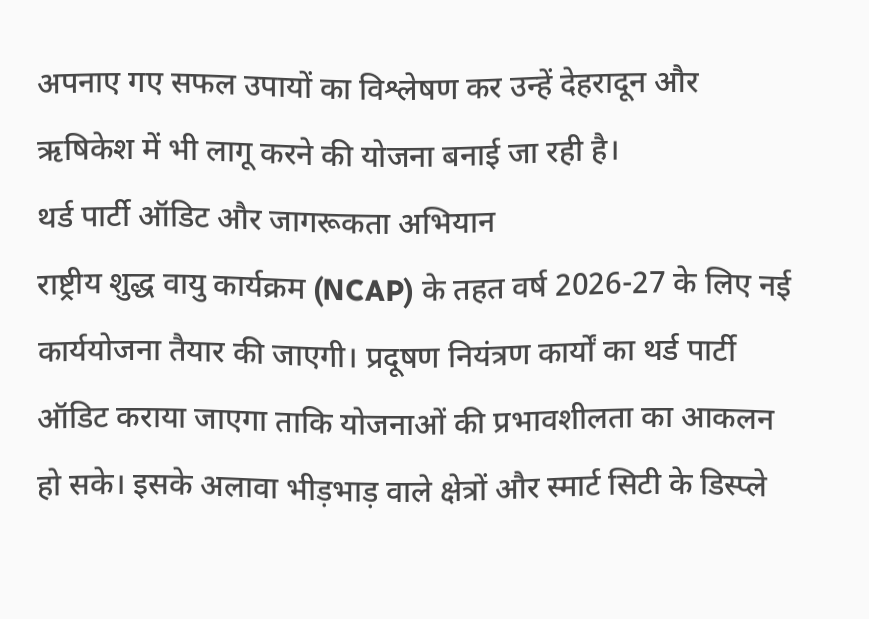अपनाए गए सफल उपायों का विश्लेषण कर उन्हें देहरादून और ऋषिकेश में भी लागू करने की योजना बनाई जा रही है।
थर्ड पार्टी ऑडिट और जागरूकता अभियान
राष्ट्रीय शुद्ध वायु कार्यक्रम (NCAP) के तहत वर्ष 2026-27 के लिए नई कार्ययोजना तैयार की जाएगी। प्रदूषण नियंत्रण कार्यों का थर्ड पार्टी ऑडिट कराया जाएगा ताकि योजनाओं की प्रभावशीलता का आकलन हो सके। इसके अलावा भीड़भाड़ वाले क्षेत्रों और स्मार्ट सिटी के डिस्प्ले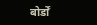बोर्डों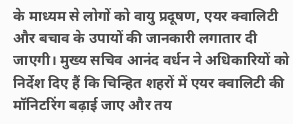के माध्यम से लोगों को वायु प्रदूषण, एयर क्वालिटी और बचाव के उपायों की जानकारी लगातार दी जाएगी। मुख्य सचिव आनंद वर्धन ने अधिकारियों को निर्देश दिए हैं कि चिन्हित शहरों में एयर क्वालिटी की मॉनिटरिंग बढ़ाई जाए और तय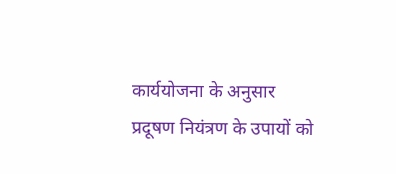कार्ययोजना के अनुसार प्रदूषण नियंत्रण के उपायों को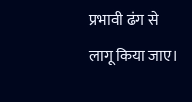प्रभावी ढंग से लागू किया जाए।